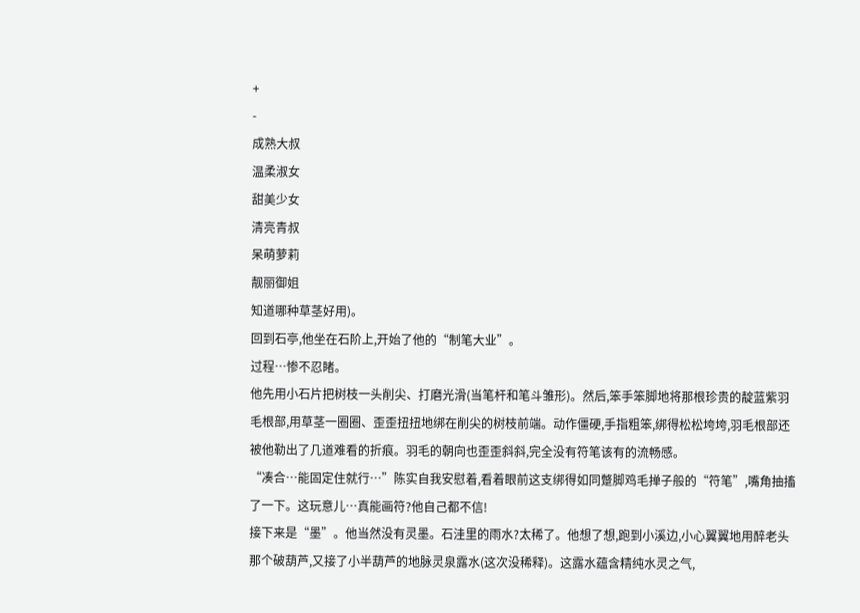+
-
成熟大叔
温柔淑女
甜美少女
清亮青叔
呆萌萝莉
靓丽御姐
知道哪种草茎好用)。
回到石亭,他坐在石阶上,开始了他的“制笔大业”。
过程…惨不忍睹。
他先用小石片把树枝一头削尖、打磨光滑(当笔杆和笔斗雏形)。然后,笨手笨脚地将那根珍贵的靛蓝紫羽毛根部,用草茎一圈圈、歪歪扭扭地绑在削尖的树枝前端。动作僵硬,手指粗笨,绑得松松垮垮,羽毛根部还被他勒出了几道难看的折痕。羽毛的朝向也歪歪斜斜,完全没有符笔该有的流畅感。
“凑合…能固定住就行…”陈实自我安慰着,看着眼前这支绑得如同蹩脚鸡毛掸子般的“符笔”,嘴角抽搐了一下。这玩意儿…真能画符?他自己都不信!
接下来是“墨”。他当然没有灵墨。石洼里的雨水?太稀了。他想了想,跑到小溪边,小心翼翼地用醉老头那个破葫芦,又接了小半葫芦的地脉灵泉露水(这次没稀释)。这露水蕴含精纯水灵之气,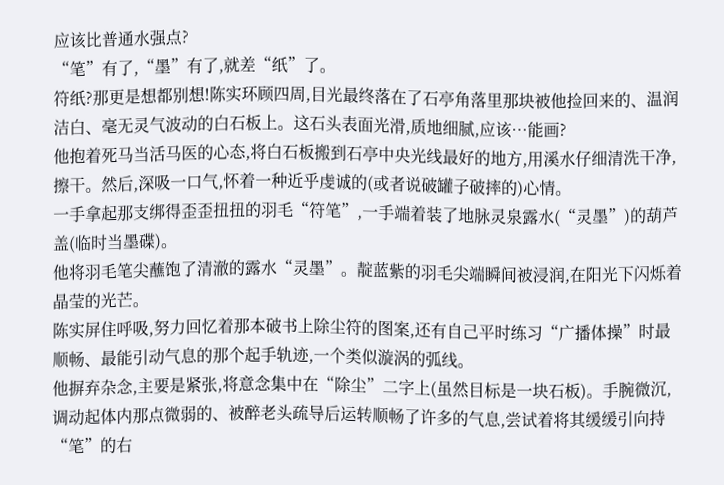应该比普通水强点?
“笔”有了,“墨”有了,就差“纸”了。
符纸?那更是想都别想!陈实环顾四周,目光最终落在了石亭角落里那块被他捡回来的、温润洁白、毫无灵气波动的白石板上。这石头表面光滑,质地细腻,应该…能画?
他抱着死马当活马医的心态,将白石板搬到石亭中央光线最好的地方,用溪水仔细清洗干净,擦干。然后,深吸一口气,怀着一种近乎虔诚的(或者说破罐子破摔的)心情。
一手拿起那支绑得歪歪扭扭的羽毛“符笔”,一手端着装了地脉灵泉露水(“灵墨”)的葫芦盖(临时当墨碟)。
他将羽毛笔尖蘸饱了清澈的露水“灵墨”。靛蓝紫的羽毛尖端瞬间被浸润,在阳光下闪烁着晶莹的光芒。
陈实屏住呼吸,努力回忆着那本破书上除尘符的图案,还有自己平时练习“广播体操”时最顺畅、最能引动气息的那个起手轨迹,一个类似漩涡的弧线。
他摒弃杂念,主要是紧张,将意念集中在“除尘”二字上(虽然目标是一块石板)。手腕微沉,调动起体内那点微弱的、被醉老头疏导后运转顺畅了许多的气息,尝试着将其缓缓引向持“笔”的右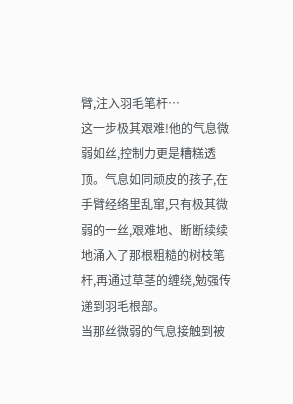臂,注入羽毛笔杆…
这一步极其艰难!他的气息微弱如丝,控制力更是糟糕透顶。气息如同顽皮的孩子,在手臂经络里乱窜,只有极其微弱的一丝,艰难地、断断续续地涌入了那根粗糙的树枝笔杆,再通过草茎的缠绕,勉强传递到羽毛根部。
当那丝微弱的气息接触到被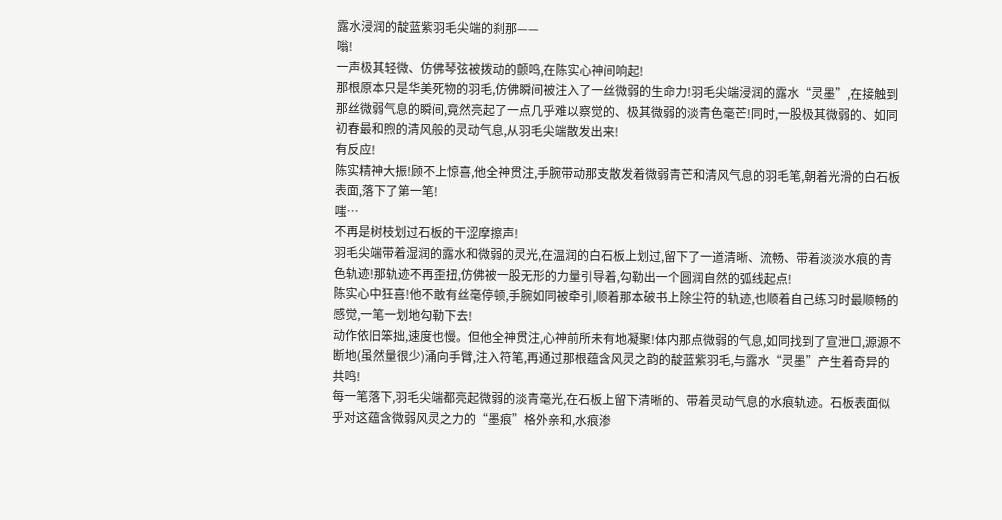露水浸润的靛蓝紫羽毛尖端的刹那——
嗡!
一声极其轻微、仿佛琴弦被拨动的颤鸣,在陈实心神间响起!
那根原本只是华美死物的羽毛,仿佛瞬间被注入了一丝微弱的生命力!羽毛尖端浸润的露水“灵墨”,在接触到那丝微弱气息的瞬间,竟然亮起了一点几乎难以察觉的、极其微弱的淡青色毫芒!同时,一股极其微弱的、如同初春最和煦的清风般的灵动气息,从羽毛尖端散发出来!
有反应!
陈实精神大振!顾不上惊喜,他全神贯注,手腕带动那支散发着微弱青芒和清风气息的羽毛笔,朝着光滑的白石板表面,落下了第一笔!
嗤…
不再是树枝划过石板的干涩摩擦声!
羽毛尖端带着湿润的露水和微弱的灵光,在温润的白石板上划过,留下了一道清晰、流畅、带着淡淡水痕的青色轨迹!那轨迹不再歪扭,仿佛被一股无形的力量引导着,勾勒出一个圆润自然的弧线起点!
陈实心中狂喜!他不敢有丝毫停顿,手腕如同被牵引,顺着那本破书上除尘符的轨迹,也顺着自己练习时最顺畅的感觉,一笔一划地勾勒下去!
动作依旧笨拙,速度也慢。但他全神贯注,心神前所未有地凝聚!体内那点微弱的气息,如同找到了宣泄口,源源不断地(虽然量很少)涌向手臂,注入符笔,再通过那根蕴含风灵之韵的靛蓝紫羽毛,与露水“灵墨”产生着奇异的共鸣!
每一笔落下,羽毛尖端都亮起微弱的淡青毫光,在石板上留下清晰的、带着灵动气息的水痕轨迹。石板表面似乎对这蕴含微弱风灵之力的“墨痕”格外亲和,水痕渗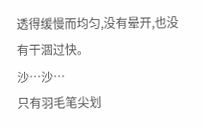透得缓慢而均匀,没有晕开,也没有干涸过快。
沙…沙…
只有羽毛笔尖划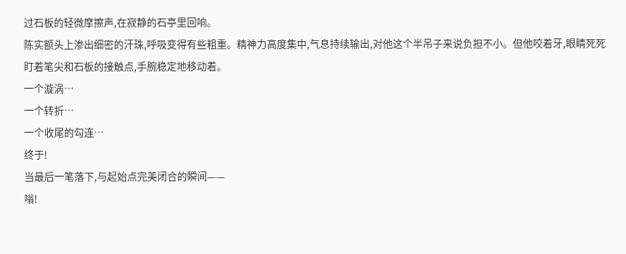过石板的轻微摩擦声,在寂静的石亭里回响。
陈实额头上渗出细密的汗珠,呼吸变得有些粗重。精神力高度集中,气息持续输出,对他这个半吊子来说负担不小。但他咬着牙,眼睛死死盯着笔尖和石板的接触点,手腕稳定地移动着。
一个漩涡…
一个转折…
一个收尾的勾连…
终于!
当最后一笔落下,与起始点完美闭合的瞬间——
嗡!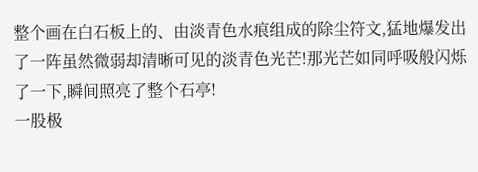整个画在白石板上的、由淡青色水痕组成的除尘符文,猛地爆发出了一阵虽然微弱却清晰可见的淡青色光芒!那光芒如同呼吸般闪烁了一下,瞬间照亮了整个石亭!
一股极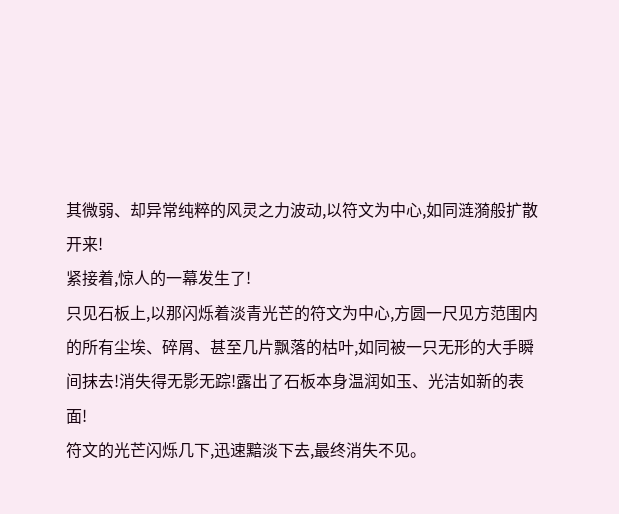其微弱、却异常纯粹的风灵之力波动,以符文为中心,如同涟漪般扩散开来!
紧接着,惊人的一幕发生了!
只见石板上,以那闪烁着淡青光芒的符文为中心,方圆一尺见方范围内的所有尘埃、碎屑、甚至几片飘落的枯叶,如同被一只无形的大手瞬间抹去!消失得无影无踪!露出了石板本身温润如玉、光洁如新的表面!
符文的光芒闪烁几下,迅速黯淡下去,最终消失不见。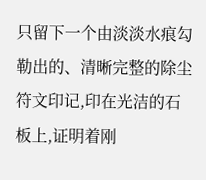只留下一个由淡淡水痕勾勒出的、清晰完整的除尘符文印记,印在光洁的石板上,证明着刚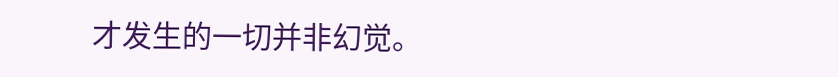才发生的一切并非幻觉。